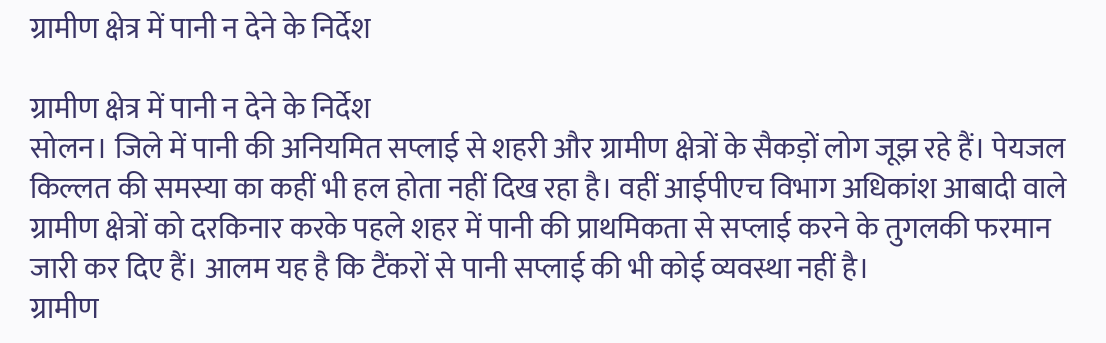ग्रामीण क्षेत्र में पानी न देने के निर्देश

ग्रामीण क्षेत्र में पानी न देने के निर्देश
सोलन। जिले में पानी की अनियमित सप्लाई से शहरी और ग्रामीण क्षेत्रों के सैकड़ों लोग जूझ रहे हैं। पेयजल किल्लत की समस्या का कहीं भी हल होता नहीं दिख रहा है। वहीं आईपीएच विभाग अधिकांश आबादी वाले ग्रामीण क्षेत्रों को दरकिनार करके पहले शहर में पानी की प्राथमिकता से सप्लाई करने के तुगलकी फरमान जारी कर दिए हैं। आलम यह है कि टैंकरों से पानी सप्लाई की भी कोई व्यवस्था नहीं है।
ग्रामीण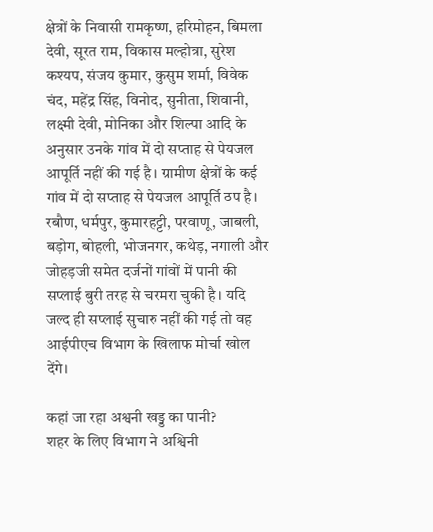क्षेत्रों के निवासी रामकृष्ण, हरिमोहन, बिमला देवी, सूरत राम, विकास मल्होत्रा, सुरेश कश्यप, संजय कुमार, कुसुम शर्मा, विवेक चंद, महेंद्र सिंह, विनोद, सुनीता, शिवानी, लक्ष्मी देवी, मोनिका और शिल्पा आदि के अनुसार उनके गांव में दो सप्ताह से पेयजल आपूर्ति नहीं की गई है। ग्रामीण क्षेत्रों के कई गांव में दो सप्ताह से पेयजल आपूर्ति ठप है। रबौण, धर्मपुर, कुमारहट्टी, परवाणू, जाबली, बड़ोग, बोहली, भोजनगर, कथेड़, नगाली और जोहड़जी समेत दर्जनों गांवों में पानी की सप्लाई बुरी तरह से चरमरा चुकी है। यदि जल्द ही सप्लाई सुचारु नहीं की गई तो वह आईपीएच विभाग के खिलाफ मोर्चा खोल देंगे।

कहां जा रहा अश्वनी खड्ड का पानी?
शहर के लिए विभाग ने अश्विनी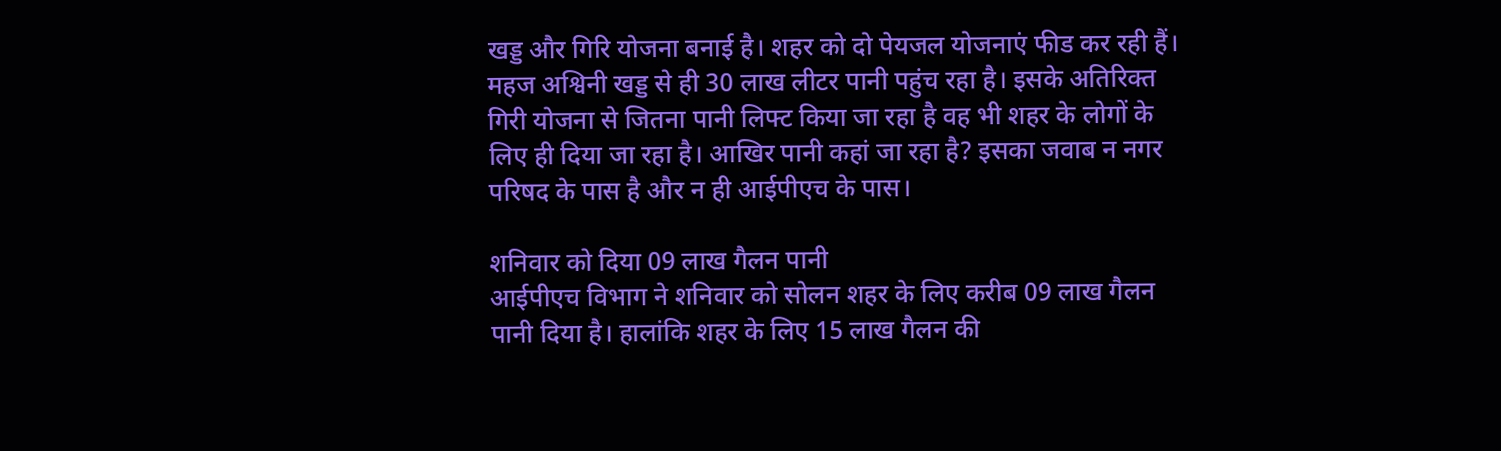खड्ड और गिरि योजना बनाई है। शहर को दो पेयजल योजनाएं फीड कर रही हैं। महज अश्विनी खड्ड से ही 30 लाख लीटर पानी पहुंच रहा है। इसके अतिरिक्त गिरी योजना से जितना पानी लिफ्ट किया जा रहा है वह भी शहर के लोगों के लिए ही दिया जा रहा है। आखिर पानी कहां जा रहा है? इसका जवाब न नगर परिषद के पास है और न ही आईपीएच के पास।

शनिवार को दिया 09 लाख गैलन पानी
आईपीएच विभाग ने शनिवार को सोलन शहर के लिए करीब 09 लाख गैलन पानी दिया है। हालांकि शहर के लिए 15 लाख गैलन की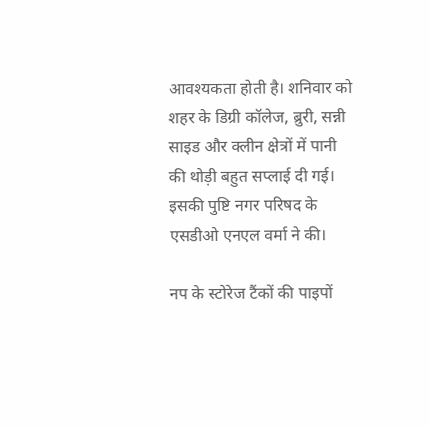आवश्यकता होती है। शनिवार को शहर के डिग्री कॉलेज, ब्रुरी, सन्नी साइड और क्लीन क्षेत्रों में पानी की थोड़ी बहुत सप्लाई दी गई। इसकी पुष्टि नगर परिषद के एसडीओ एनएल वर्मा ने की।

नप के स्टोरेज टैंकों की पाइपों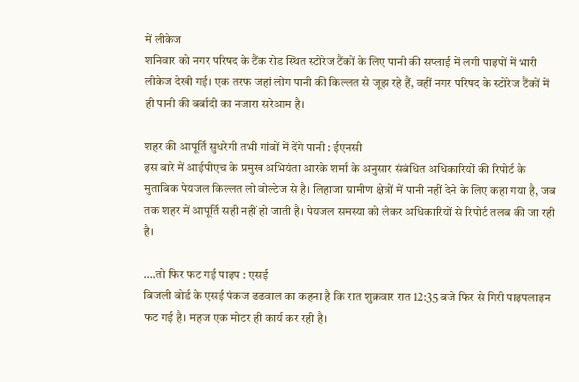में लीकेज
शनिवार को नगर परिषद के टैंक रोड स्थित स्टोरेज टैंकों के लिए पानी की सप्लाई में लगी पाइपों में भारी लीकेज देखी गई। एक तरफ जहां लोग पानी की किल्लत से जूझ रहे हैं, वहीं नगर परिषद के स्टोरेज टैंकों में ही पानी की बर्बादी का नजारा सरेआम है।

शहर की आपूर्ति सुधरेगी तभी गांवों में देंगे पानी : ईएनसी
इस बारे में आईपीएच के प्रमुख अभियंता आरके शर्मा के अनुसार संबंधित अधिकारियों की रिपोर्ट के मुताबिक पेयजल किल्लत लो वोल्टेज से है। लिहाजा ग्रामीण क्षेत्रों में पानी नहीं देने के लिए कहा गया है, जब तक शहर में आपूर्ति सही नहीं हो जाती है। पेयजल समस्या को लेकर अधिकारियों से रिपोर्ट तलब की जा रही है।

….तो फिर फट गई पाइप : एसई
बिजली बोर्ड के एसई पंकज ढढवाल का कहना है कि रात शुक्रवार रात 12:35 बजे फिर से गिरी पाइपलाइन फट गई है। महज एक मोटर ही कार्य कर रही है।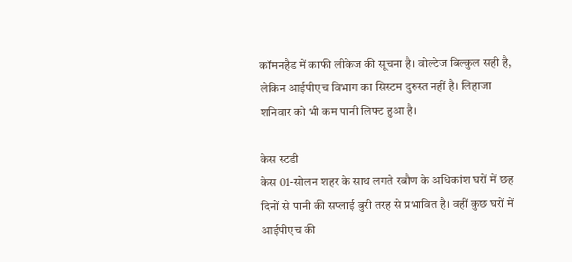कॉमनहैड में काफी लीकेज की सूचना है। वोल्टेज बिल्कुल सही है, लेकिन आईपीएच विभाग का सिस्टम दुरुस्त नहीं है। लिहाजा शनिवार को भी कम पानी लिफ्ट हुआ है।

केस स्टडी
केस 01-सोलन शहर के साथ लगते रबौण के अधिकांश घरों में छह दिनों से पानी की सप्लाई बुरी तरह से प्रभावित है। वहीं कुछ घरों में आईपीएच की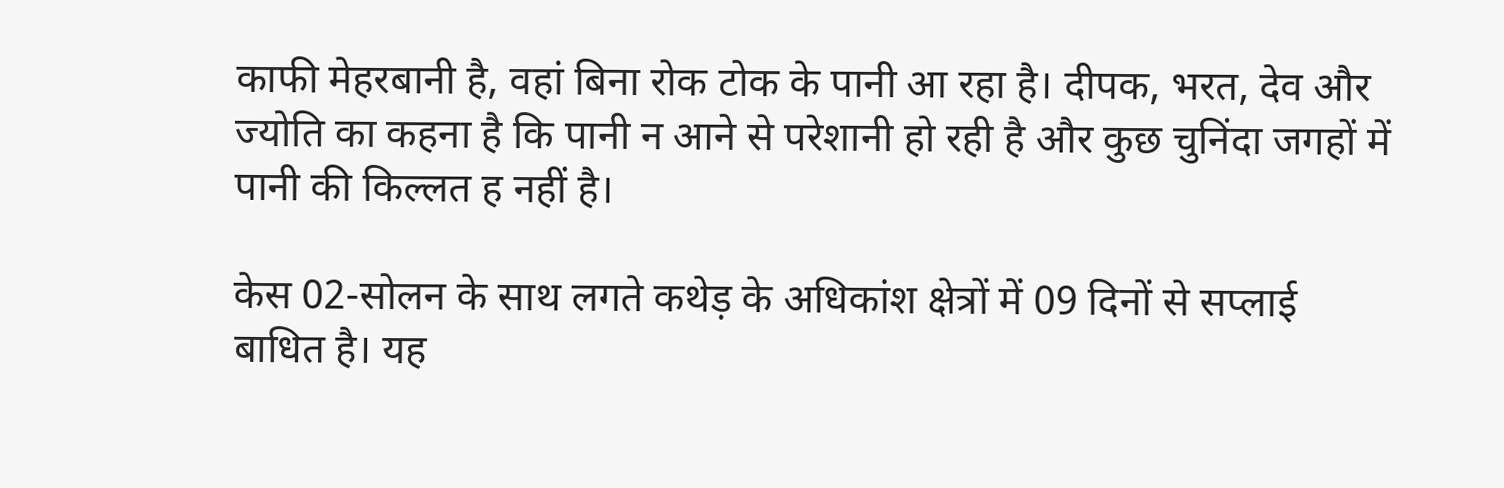काफी मेहरबानी है, वहां बिना रोक टोक के पानी आ रहा है। दीपक, भरत, देव और ज्योति का कहना है कि पानी न आने से परेशानी हो रही है और कुछ चुनिंदा जगहों में पानी की किल्लत ह नहीं है।

केस 02-सोलन के साथ लगते कथेड़ के अधिकांश क्षेत्रों में 09 दिनों से सप्लाई बाधित है। यह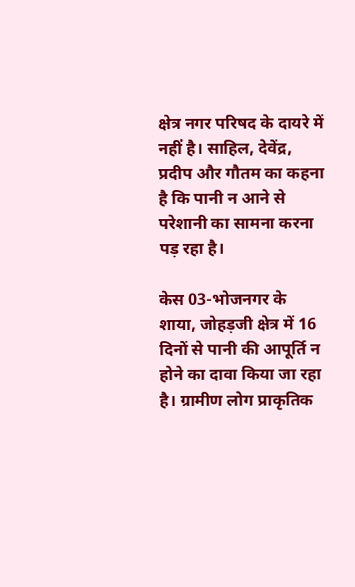क्षेत्र नगर परिषद के दायरे में नहीं है। साहिल, देवेंद्र, प्रदीप और गौतम का कहना है कि पानी न आने से परेशानी का सामना करना पड़ रहा है।

केस 03-भोजनगर के शाया, जोहड़जी क्षेत्र में 16 दिनों से पानी की आपूर्ति न होने का दावा किया जा रहा है। ग्रामीण लोग प्राकृतिक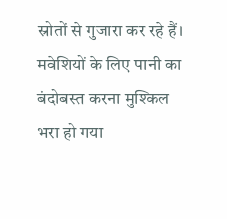स्रोतों से गुजारा कर रहे हैं। मवेशियों के लिए पानी का बंदोबस्त करना मुश्किल भरा हो गया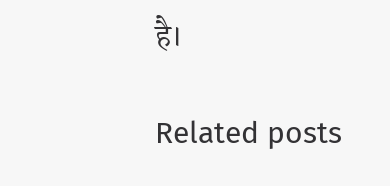है।

Related posts